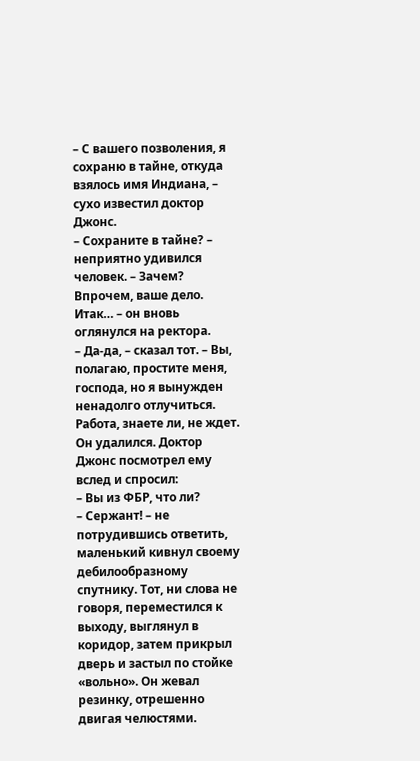– С вашего позволения, я сохраню в тайне, откуда взялось имя Индиана, – сухо известил доктор Джонс.
– Сохраните в тайне? – неприятно удивился человек. – Зачем? Впрочем, ваше дело. Итак… – он вновь оглянулся на ректора.
– Да-да, – сказал тот. – Вы, полагаю, простите меня, господа, но я вынужден ненадолго отлучиться. Работа, знаете ли, не ждет.
Он удалился. Доктор Джонс посмотрел ему вслед и спросил:
– Вы из ФБР, что ли?
– Сержант! – не потрудившись ответить, маленький кивнул своему дебилообразному спутнику. Тот, ни слова не говоря, переместился к выходу, выглянул в коридор, затем прикрыл дверь и застыл по стойке «вольно». Он жевал резинку, отрешенно двигая челюстями.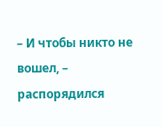– И чтобы никто не вошел, – распорядился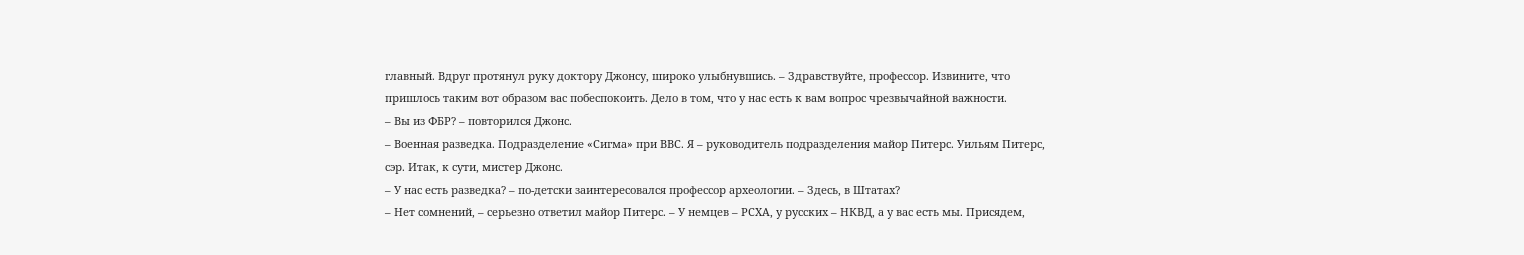главный. Вдруг протянул руку доктору Джонсу, широко улыбнувшись. – Здравствуйте, профессор. Извините, что пришлось таким вот образом вас побеспокоить. Дело в том, что у нас есть к вам вопрос чрезвычайной важности.
– Вы из ФБР? – повторился Джонс.
– Военная разведка. Подразделение «Сигма» при ВВС. Я – руководитель подразделения майор Питерс. Уильям Питерс, сэр. Итак, к сути, мистер Джонс.
– У нас есть разведка? – по-детски заинтересовался профессор археологии. – Здесь, в Штатах?
– Нет сомнений, – серьезно ответил майор Питерс. – У немцев – РСХА, у русских – НКВД, а у вас есть мы. Присядем,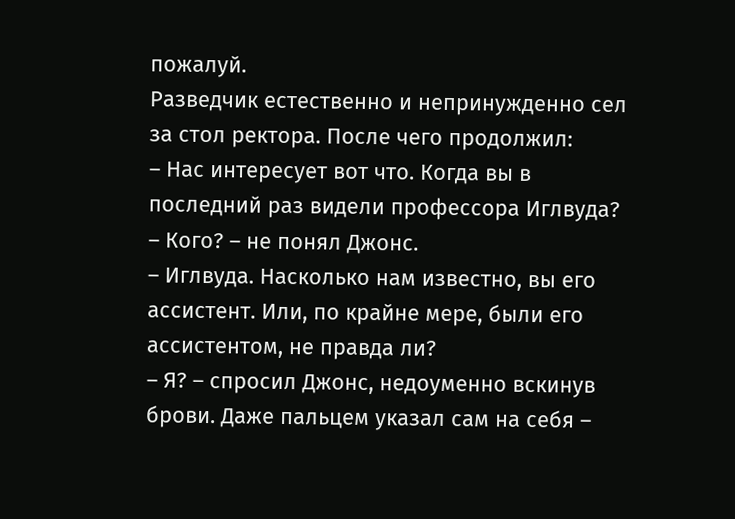пожалуй.
Разведчик естественно и непринужденно сел за стол ректора. После чего продолжил:
– Нас интересует вот что. Когда вы в последний раз видели профессора Иглвуда?
– Кого? – не понял Джонс.
– Иглвуда. Насколько нам известно, вы его ассистент. Или, по крайне мере, были его ассистентом, не правда ли?
– Я? – спросил Джонс, недоуменно вскинув брови. Даже пальцем указал сам на себя –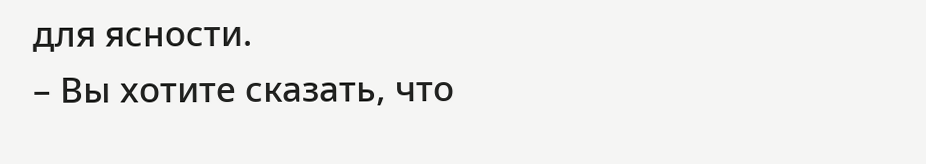для ясности.
– Вы хотите сказать, что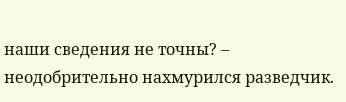наши сведения не точны? – неодобрительно нахмурился разведчик.